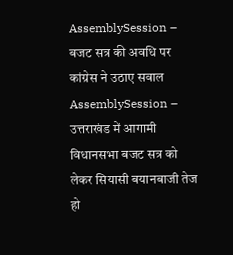AssemblySession – बजट सत्र की अवधि पर कांग्रेस ने उठाए सवाल
AssemblySession – उत्तराखंड में आगामी विधानसभा बजट सत्र को लेकर सियासी बयानबाजी तेज हो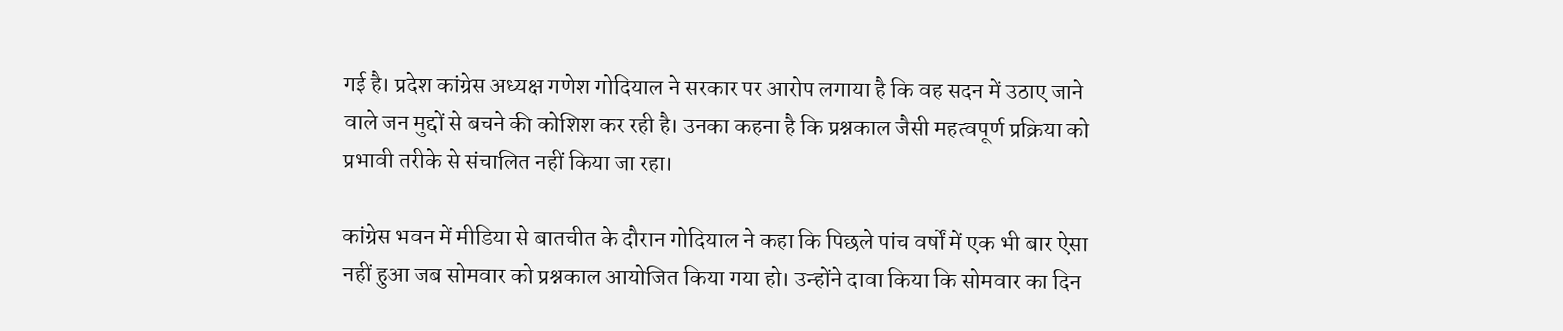गई है। प्रदेश कांग्रेस अध्यक्ष गणेश गोदियाल ने सरकार पर आरोप लगाया है कि वह सदन में उठाए जाने वाले जन मुद्दों से बचने की कोशिश कर रही है। उनका कहना है कि प्रश्नकाल जैसी महत्वपूर्ण प्रक्रिया को प्रभावी तरीके से संचालित नहीं किया जा रहा।

कांग्रेस भवन में मीडिया से बातचीत के दौरान गोदियाल ने कहा कि पिछले पांच वर्षों में एक भी बार ऐसा नहीं हुआ जब सोमवार को प्रश्नकाल आयोजित किया गया हो। उन्होंने दावा किया कि सोमवार का दिन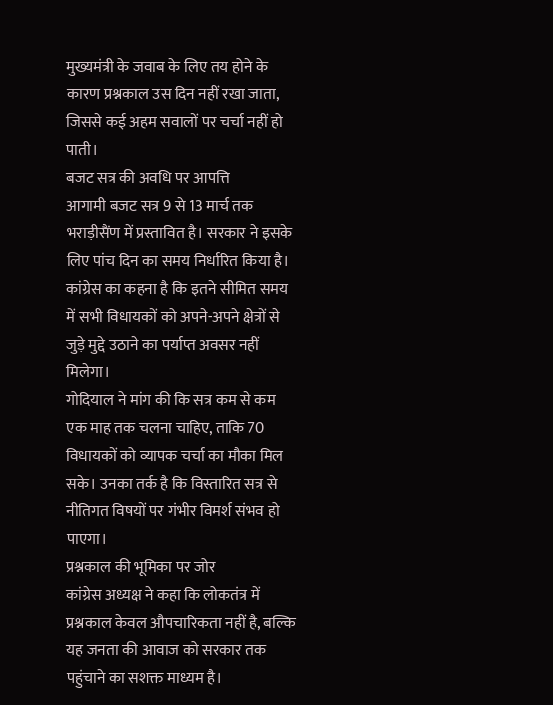मुख्यमंत्री के जवाब के लिए तय होने के कारण प्रश्नकाल उस दिन नहीं रखा जाता, जिससे कई अहम सवालों पर चर्चा नहीं हो पाती।
बजट सत्र की अवधि पर आपत्ति
आगामी बजट सत्र 9 से 13 मार्च तक भराड़ीसैंण में प्रस्तावित है। सरकार ने इसके लिए पांच दिन का समय निर्धारित किया है। कांग्रेस का कहना है कि इतने सीमित समय में सभी विधायकों को अपने-अपने क्षेत्रों से जुड़े मुद्दे उठाने का पर्याप्त अवसर नहीं मिलेगा।
गोदियाल ने मांग की कि सत्र कम से कम एक माह तक चलना चाहिए, ताकि 70 विधायकों को व्यापक चर्चा का मौका मिल सके। उनका तर्क है कि विस्तारित सत्र से नीतिगत विषयों पर गंभीर विमर्श संभव हो पाएगा।
प्रश्नकाल की भूमिका पर जोर
कांग्रेस अध्यक्ष ने कहा कि लोकतंत्र में प्रश्नकाल केवल औपचारिकता नहीं है, बल्कि यह जनता की आवाज को सरकार तक पहुंचाने का सशक्त माध्यम है।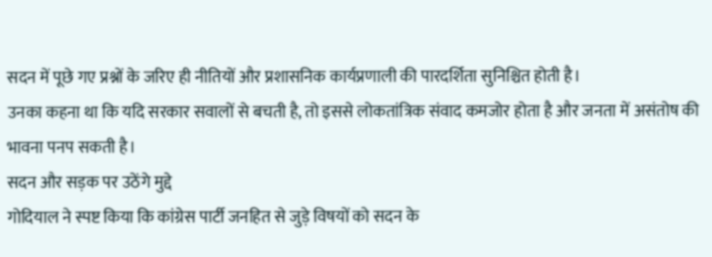सदन में पूछे गए प्रश्नों के जरिए ही नीतियों और प्रशासनिक कार्यप्रणाली की पारदर्शिता सुनिश्चित होती है।
उनका कहना था कि यदि सरकार सवालों से बचती है, तो इससे लोकतांत्रिक संवाद कमजोर होता है और जनता में असंतोष की भावना पनप सकती है।
सदन और सड़क पर उठेंगे मुद्दे
गोदियाल ने स्पष्ट किया कि कांग्रेस पार्टी जनहित से जुड़े विषयों को सदन के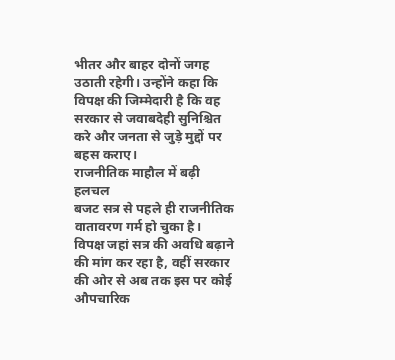भीतर और बाहर दोनों जगह उठाती रहेगी। उन्होंने कहा कि विपक्ष की जिम्मेदारी है कि वह सरकार से जवाबदेही सुनिश्चित करे और जनता से जुड़े मुद्दों पर बहस कराए।
राजनीतिक माहौल में बढ़ी हलचल
बजट सत्र से पहले ही राजनीतिक वातावरण गर्म हो चुका है। विपक्ष जहां सत्र की अवधि बढ़ाने की मांग कर रहा है, वहीं सरकार की ओर से अब तक इस पर कोई औपचारिक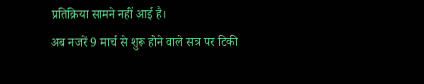प्रतिक्रिया सामने नहीं आई है।
अब नजरें 9 मार्च से शुरू होने वाले सत्र पर टिकी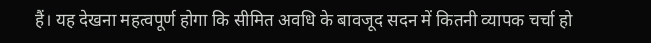हैं। यह देखना महत्वपूर्ण होगा कि सीमित अवधि के बावजूद सदन में कितनी व्यापक चर्चा हो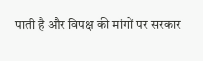पाती है और विपक्ष की मांगों पर सरकार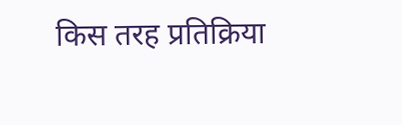किस तरह प्रतिक्रिया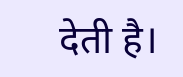देती है।